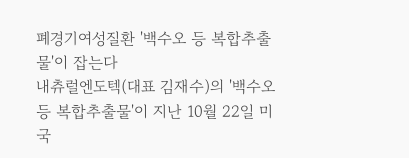폐경기여성질환 '백수오 등 복합추출물'이 잡는다
내츄럴엔도텍(대표 김재수)의 '백수오 등 복합추출물'이 지난 10월 22일 미국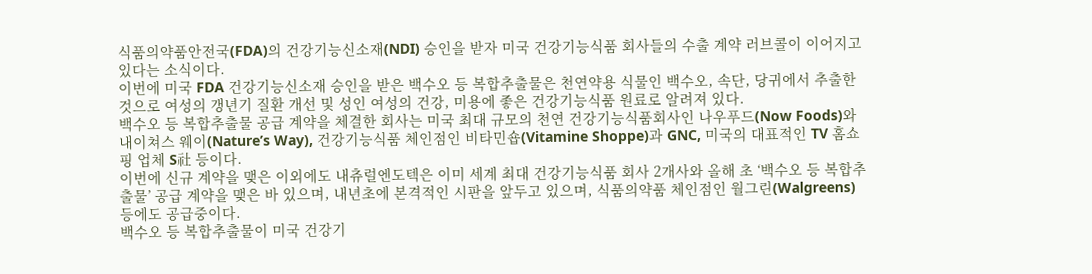식품의약품안전국(FDA)의 건강기능신소재(NDI) 승인을 받자 미국 건강기능식품 회사들의 수출 계약 러브콜이 이어지고 있다는 소식이다.
이번에 미국 FDA 건강기능신소재 승인을 받은 백수오 등 복합추출물은 천연약용 식물인 백수오, 속단, 당귀에서 추출한 것으로 여성의 갱년기 질환 개선 및 성인 여성의 건강, 미용에 좋은 건강기능식품 원료로 알려져 있다.
백수오 등 복합추출물 공급 계약을 체결한 회사는 미국 최대 규모의 천연 건강기능식품회사인 나우푸드(Now Foods)와 내이쳐스 웨이(Nature’s Way), 건강기능식품 체인점인 비타민숍(Vitamine Shoppe)과 GNC, 미국의 대표적인 TV 홈쇼핑 업체 S社 등이다.
이번에 신규 계약을 맺은 이외에도 내츄럴엔도텍은 이미 세계 최대 건강기능식품 회사 2개사와 올해 초 ‘백수오 등 복합추출물’ 공급 계약을 맺은 바 있으며, 내년초에 본격적인 시판을 앞두고 있으며, 식품의약품 체인점인 월그린(Walgreens) 등에도 공급중이다.
백수오 등 복합추출물이 미국 건강기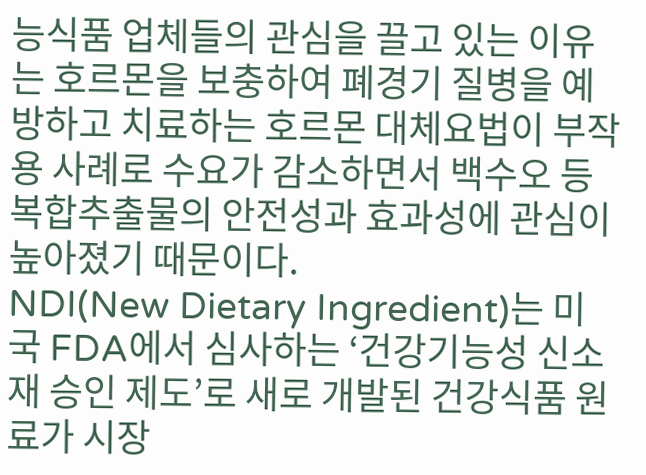능식품 업체들의 관심을 끌고 있는 이유는 호르몬을 보충하여 폐경기 질병을 예방하고 치료하는 호르몬 대체요법이 부작용 사례로 수요가 감소하면서 백수오 등 복합추출물의 안전성과 효과성에 관심이 높아졌기 때문이다.
NDI(New Dietary Ingredient)는 미국 FDA에서 심사하는 ‘건강기능성 신소재 승인 제도’로 새로 개발된 건강식품 원료가 시장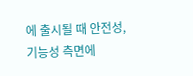에 출시될 때 안전성, 기능성 측면에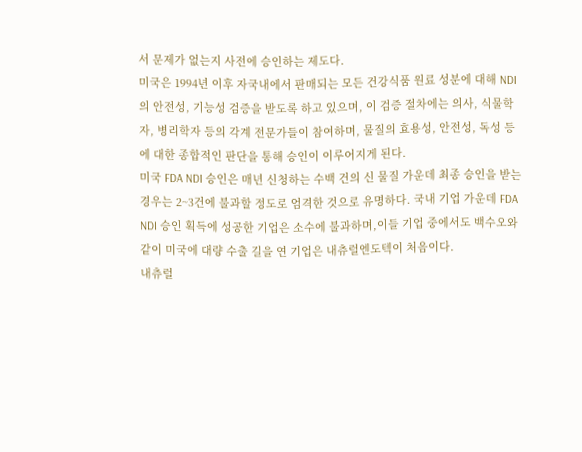서 문제가 없는지 사전에 승인하는 제도다.
미국은 1994년 이후 자국내에서 판매되는 모든 건강식품 원료 성분에 대해 NDI의 안전성, 기능성 검증을 받도록 하고 있으며, 이 검증 절차에는 의사, 식물학자, 병리학자 등의 각계 전문가들이 참여하며, 물질의 효용성, 안전성, 독성 등에 대한 종합적인 판단을 통해 승인이 이루어지게 된다.
미국 FDA NDI 승인은 매년 신청하는 수백 건의 신 물질 가운데 최종 승인을 받는 경우는 2~3건에 불과할 정도로 엄격한 것으로 유명하다. 국내 기업 가운데 FDA NDI 승인 획득에 성공한 기업은 소수에 불과하며,이들 기업 중에서도 백수오와 같이 미국에 대량 수출 길을 연 기업은 내츄럴엔도텍이 처음이다.
내츄럴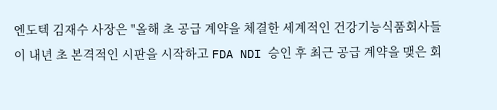엔도텍 김재수 사장은 "올해 초 공급 계약을 체결한 세계적인 건강기능식품회사들이 내년 초 본격적인 시판을 시작하고 FDA NDI 승인 후 최근 공급 계약을 맺은 회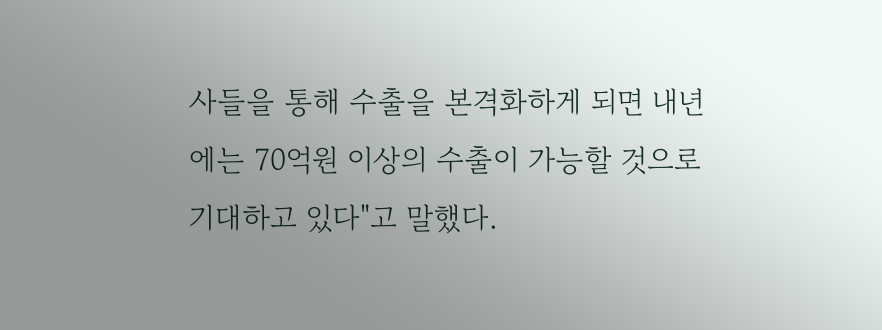사들을 통해 수출을 본격화하게 되면 내년에는 70억원 이상의 수출이 가능할 것으로 기대하고 있다"고 말했다.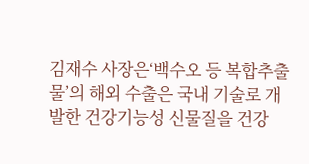김재수 사장은‘백수오 등 복합추출물’의 해외 수출은 국내 기술로 개발한 건강기능성 신물질을 건강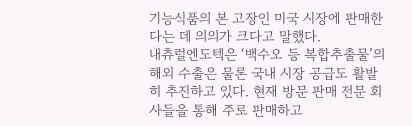기능식품의 본 고장인 미국 시장에 판매한다는 데 의의가 크다고 말했다.
내츄럴엔도텍은 ‘백수오 등 복합추출물’의 해외 수출은 물론 국내 시장 공급도 활발히 추진하고 있다. 현재 방문 판매 전문 회사들을 통해 주로 판매하고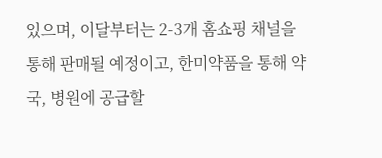있으며, 이달부터는 2-3개 홈쇼핑 채널을 통해 판매될 예정이고, 한미약품을 통해 약국, 병원에 공급할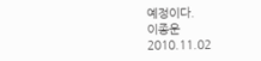예정이다.
이종운
2010.11.02